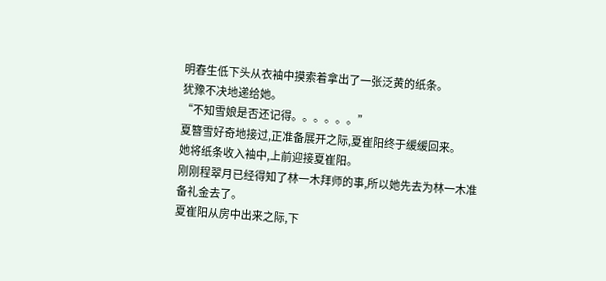明春生低下头从衣袖中摸索着拿出了一张泛黄的纸条。
犹豫不决地递给她。
“不知雪娘是否还记得。。。。。。”
夏簪雪好奇地接过,正准备展开之际,夏崔阳终于缓缓回来。
她将纸条收入袖中,上前迎接夏崔阳。
刚刚程翠月已经得知了林一木拜师的事,所以她先去为林一木准备礼金去了。
夏崔阳从房中出来之际,下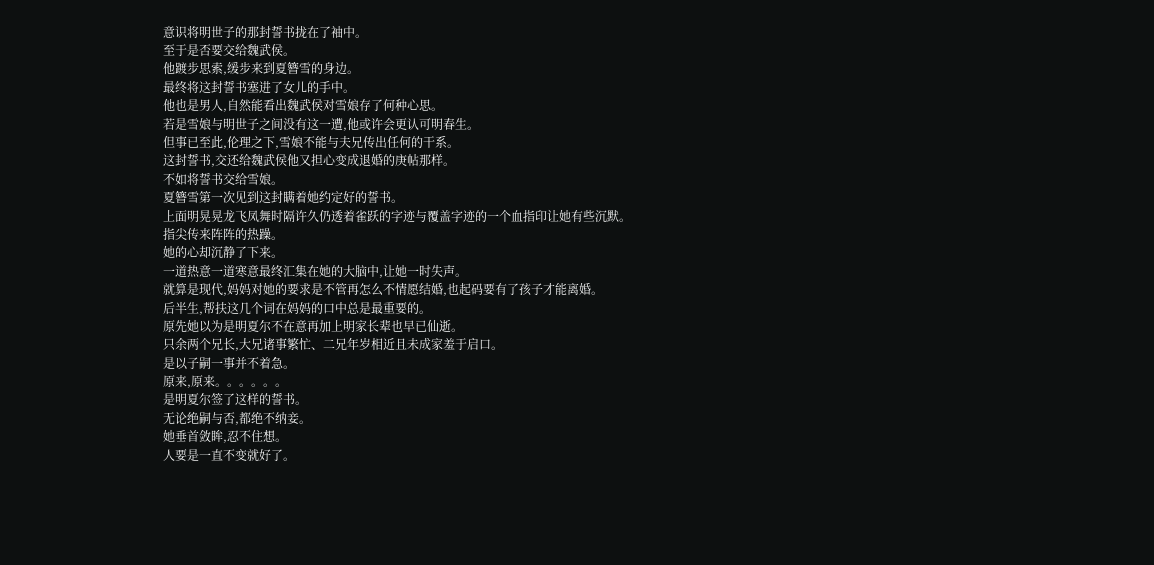意识将明世子的那封誓书拢在了袖中。
至于是否要交给魏武侯。
他踱步思索,缓步来到夏簪雪的身边。
最终将这封誓书塞进了女儿的手中。
他也是男人,自然能看出魏武侯对雪娘存了何种心思。
若是雪娘与明世子之间没有这一遭,他或许会更认可明春生。
但事已至此,伦理之下,雪娘不能与夫兄传出任何的干系。
这封誓书,交还给魏武侯他又担心变成退婚的庚帖那样。
不如将誓书交给雪娘。
夏簪雪第一次见到这封瞒着她约定好的誓书。
上面明晃晃龙飞凤舞时隔许久仍透着雀跃的字迹与覆盖字迹的一个血指印让她有些沉默。
指尖传来阵阵的热躁。
她的心却沉静了下来。
一道热意一道寒意最终汇集在她的大脑中,让她一时失声。
就算是现代,妈妈对她的要求是不管再怎么不情愿结婚,也起码要有了孩子才能离婚。
后半生,帮扶这几个词在妈妈的口中总是最重要的。
原先她以为是明夏尔不在意再加上明家长辈也早已仙逝。
只余两个兄长,大兄诸事繁忙、二兄年岁相近且未成家羞于启口。
是以子嗣一事并不着急。
原来,原来。。。。。。
是明夏尔签了这样的誓书。
无论绝嗣与否,都绝不纳妾。
她垂首敛眸,忍不住想。
人要是一直不变就好了。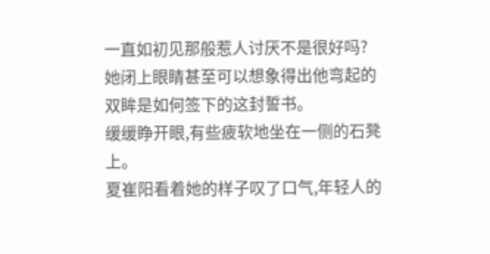一直如初见那般惹人讨厌不是很好吗?
她闭上眼睛甚至可以想象得出他弯起的双眸是如何签下的这封誓书。
缓缓睁开眼,有些疲软地坐在一侧的石凳上。
夏崔阳看着她的样子叹了口气,年轻人的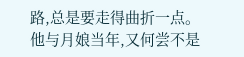路,总是要走得曲折一点。
他与月娘当年,又何尝不是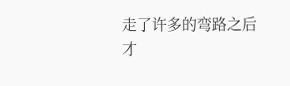走了许多的弯路之后才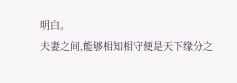明白。
夫妻之间,能够相知相守便是天下缘分之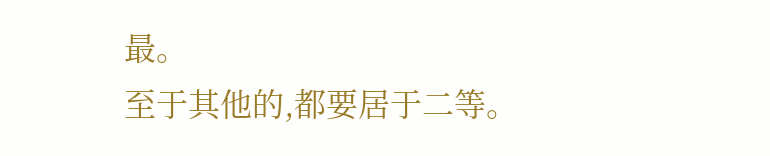最。
至于其他的,都要居于二等。